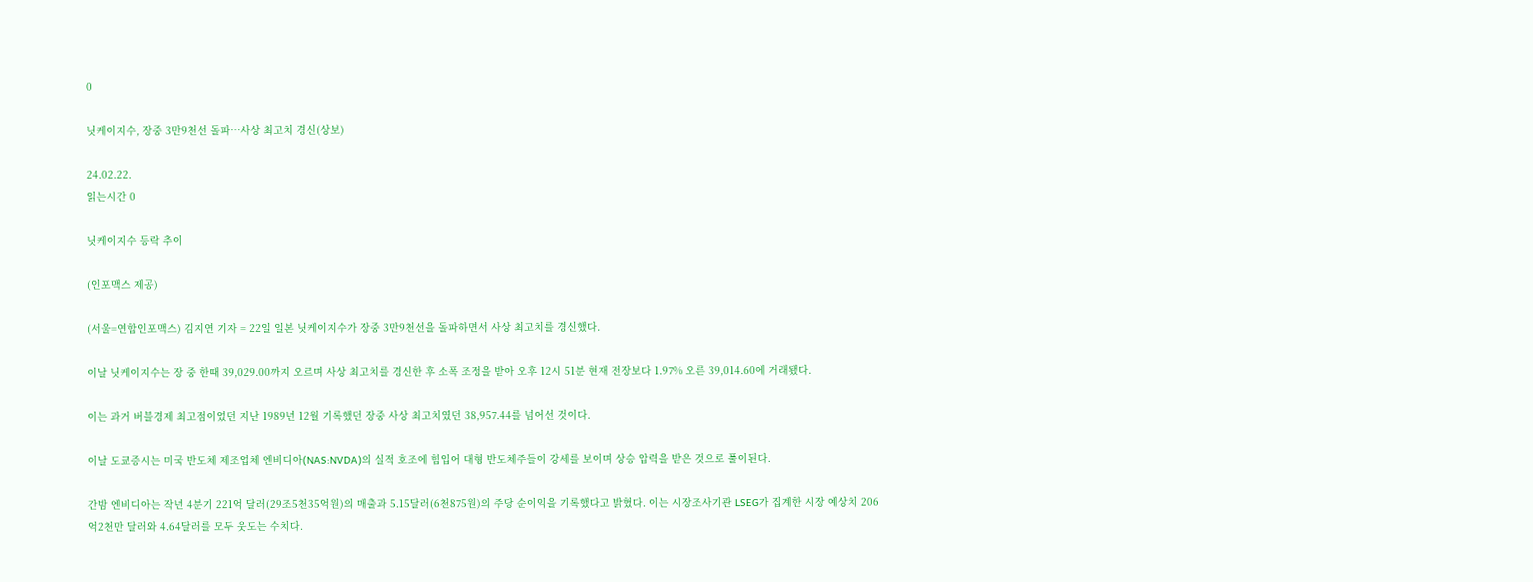0

닛케이지수, 장중 3만9천선 돌파…사상 최고치 경신(상보)

24.02.22.
읽는시간 0

닛케이지수 등락 추이

(인포맥스 제공)

(서울=연합인포맥스) 김지연 기자 = 22일 일본 닛케이지수가 장중 3만9천선을 돌파하면서 사상 최고치를 경신했다.

이날 닛케이지수는 장 중 한때 39,029.00까지 오르며 사상 최고치를 경신한 후 소폭 조정을 받아 오후 12시 51분 현재 전장보다 1.97% 오른 39,014.60에 거래됐다.

이는 과거 버블경제 최고점이었던 지난 1989년 12월 기록했던 장중 사상 최고치였던 38,957.44를 넘어선 것이다.

이날 도쿄증시는 미국 반도체 제조업체 엔비디아(NAS:NVDA)의 실적 호조에 힘입어 대형 반도체주들이 강세를 보이며 상승 압력을 받은 것으로 풀이된다.

간밤 엔비디아는 작년 4분기 221억 달러(29조5천35억원)의 매출과 5.15달러(6천875원)의 주당 순이익을 기록했다고 밝혔다. 이는 시장조사기관 LSEG가 집계한 시장 예상치 206억2천만 달러와 4.64달러를 모두 웃도는 수치다.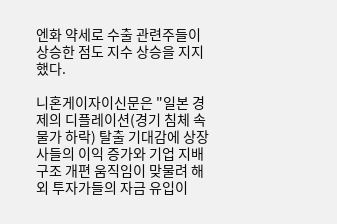엔화 약세로 수출 관련주들이 상승한 점도 지수 상승을 지지했다.

니혼게이자이신문은 "일본 경제의 디플레이션(경기 침체 속 물가 하락) 탈출 기대감에 상장사들의 이익 증가와 기업 지배구조 개편 움직임이 맞물려 해외 투자가들의 자금 유입이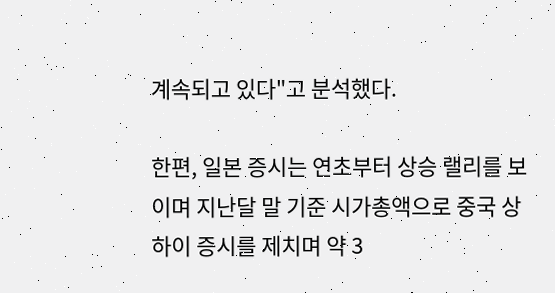계속되고 있다"고 분석했다.

한편, 일본 증시는 연초부터 상승 랠리를 보이며 지난달 말 기준 시가총액으로 중국 상하이 증시를 제치며 약 3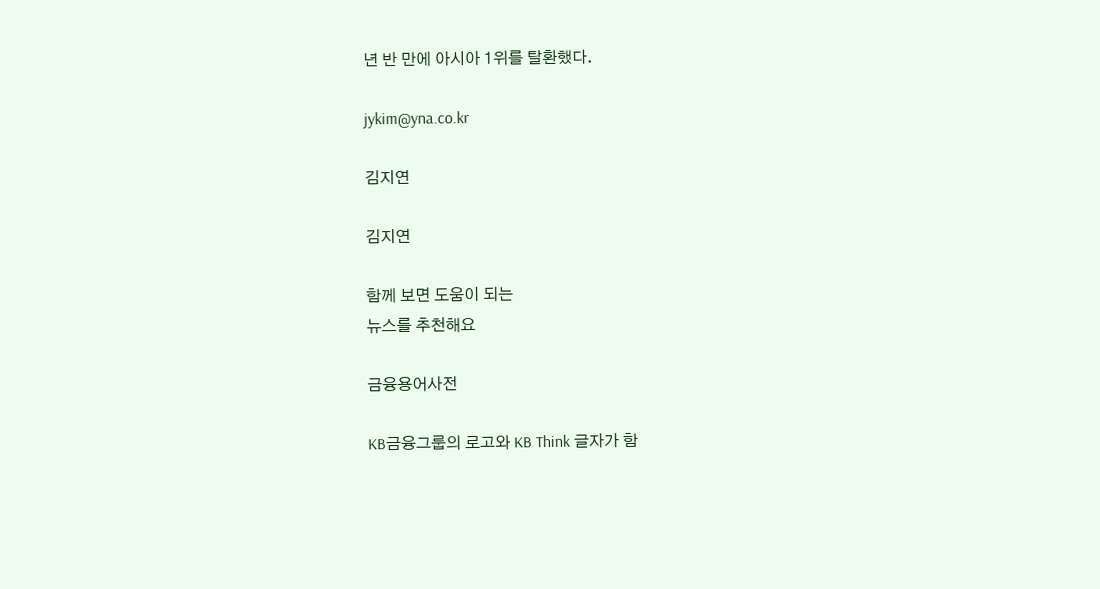년 반 만에 아시아 1위를 탈환했다.

jykim@yna.co.kr

김지연

김지연

함께 보면 도움이 되는
뉴스를 추천해요

금융용어사전

KB금융그룹의 로고와 KB Think 글자가 함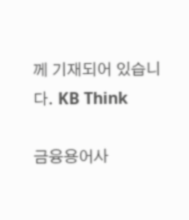께 기재되어 있습니다. KB Think

금융용어사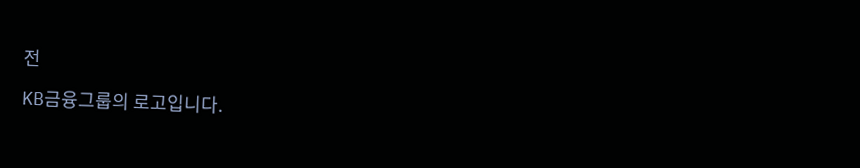전

KB금융그룹의 로고입니다.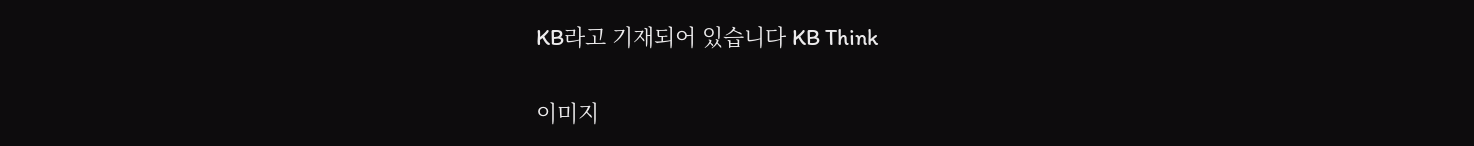KB라고 기재되어 있습니다 KB Think

이미지